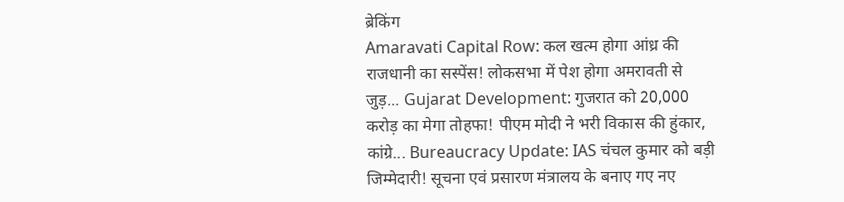ब्रेकिंग
Amaravati Capital Row: कल खत्म होगा आंध्र की राजधानी का सस्पेंस! लोकसभा में पेश होगा अमरावती से जुड़... Gujarat Development: गुजरात को 20,000 करोड़ का मेगा तोहफा! पीएम मोदी ने भरी विकास की हुंकार, कांग्रे... Bureaucracy Update: IAS चंचल कुमार को बड़ी जिम्मेदारी! सूचना एवं प्रसारण मंत्रालय के बनाए गए नए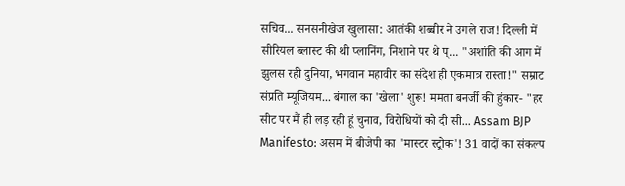सचिव... सनसनीखेज खुलासा: आतंकी शब्बीर ने उगले राज! दिल्ली में सीरियल ब्लास्ट की थी प्लानिंग, निशाने पर थे प्... "अशांति की आग में झुलस रही दुनिया, भगवान महावीर का संदेश ही एकमात्र रास्ता!" सम्राट संप्रति म्यूजियम... बंगाल का 'खेला' शुरू! ममता बनर्जी की हुंकार- "हर सीट पर मैं ही लड़ रही हूं चुनाव, विरोधियों को दी सी... Assam BJP Manifesto: असम में बीजेपी का 'मास्टर स्ट्रोक'! 31 वादों का संकल्प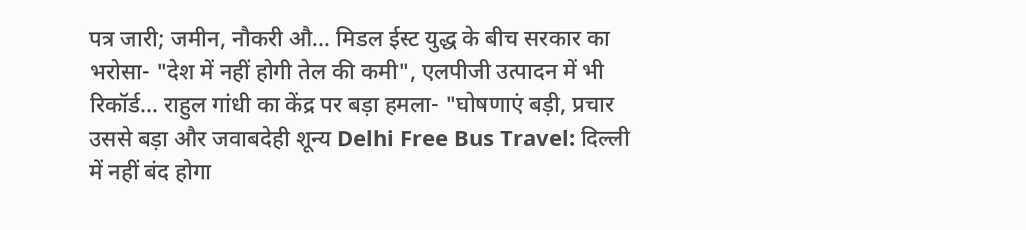पत्र जारी; जमीन, नौकरी औ... मिडल ईस्ट युद्ध के बीच सरकार का भरोसा- "देश में नहीं होगी तेल की कमी", एलपीजी उत्पादन में भी रिकॉर्ड... राहुल गांधी का केंद्र पर बड़ा हमला- "घोषणाएं बड़ी, प्रचार उससे बड़ा और जवाबदेही शून्य Delhi Free Bus Travel: दिल्ली में नहीं बंद होगा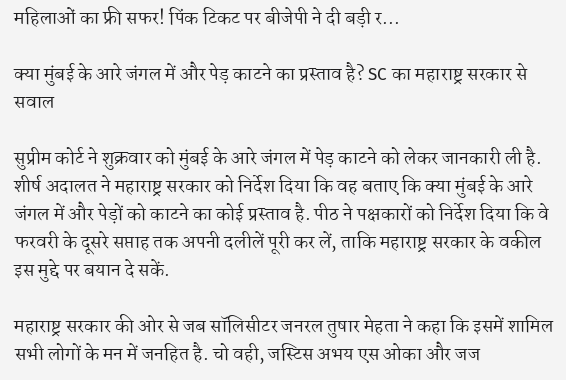महिलाओं का फ्री सफर! पिंक टिकट पर बीजेपी ने दी बड़ी र...

क्या मुंबई के आरे जंगल में और पेड़ काटने का प्रस्ताव है? SC का महाराष्ट्र सरकार से सवाल

सुप्रीम कोर्ट ने शुक्रवार को मुंबई के आरे जंगल में पेड़ काटने को लेकर जानकारी ली है. शीर्ष अदालत ने महाराष्ट्र सरकार को निर्देश दिया कि वह बताए कि क्या मुंबई के आरे जंगल में और पेड़ों को काटने का कोई प्रस्ताव है. पीठ ने पक्षकारों को निर्देश दिया कि वे फरवरी के दूसरे सप्ताह तक अपनी दलीलें पूरी कर लें, ताकि महाराष्ट्र सरकार के वकील इस मुद्दे पर बयान दे सकें.

महाराष्ट्र सरकार की ओर से जब सॉलिसीटर जनरल तुषार मेहता ने कहा कि इसमें शामिल सभी लोगों के मन में जनहित है. चो वही, जस्टिस अभय एस ओका और जज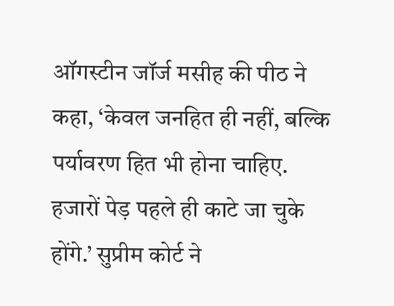ऑगस्टीन जॉर्ज मसीह की पीठ ने कहा, ‘केवल जनहित ही नहीं, बल्कि पर्यावरण हित भी होना चाहिए. हजारों पेड़ पहले ही काटे जा चुके होंगे.’ सुप्रीम कोर्ट ने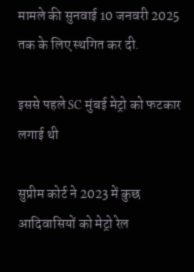मामले की सुनवाई 10 जनवरी 2025 तक के लिए स्थगित कर दी.

इससे पहले SC मुंबई मेट्रो को फटकार लगाई थी

सुप्रीम कोर्ट ने 2023 में कुछ आदिवासियों को मेट्रो रेल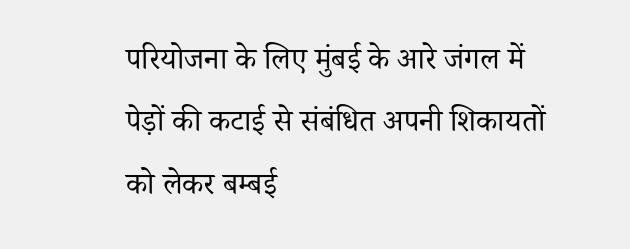परियोजना के लिए मुंबई के आरे जंगल में पेड़ों की कटाई से संबंधित अपनी शिकायतों को लेकर बम्बई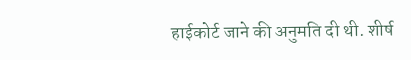हाईकोर्ट जाने की अनुमति दी थी. शीर्ष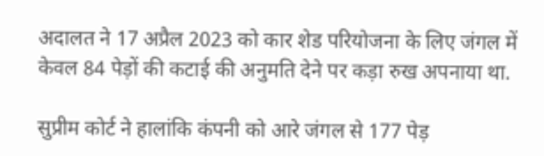अदालत ने 17 अप्रैल 2023 को कार शेड परियोजना के लिए जंगल में केवल 84 पेड़ों की कटाई की अनुमति देने पर कड़ा रुख अपनाया था.

सुप्रीम कोर्ट ने हालांकि कंपनी को आरे जंगल से 177 पेड़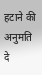हटाने की अनुमति दे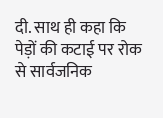दी. साथ ही कहा कि पेड़ों की कटाई पर रोक से सार्वजनिक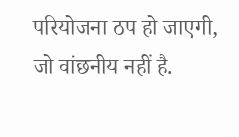परियोजना ठप हो जाएगी, जो वांछनीय नहीं है.